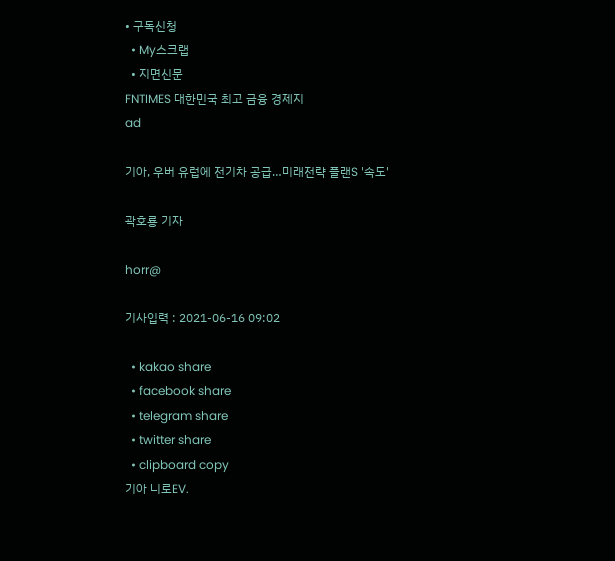• 구독신청
  • My스크랩
  • 지면신문
FNTIMES 대한민국 최고 금융 경제지
ad

기아, 우버 유럽에 전기차 공급…미래전략 플랜S '속도'

곽호룡 기자

horr@

기사입력 : 2021-06-16 09:02

  • kakao share
  • facebook share
  • telegram share
  • twitter share
  • clipboard copy
기아 니로EV.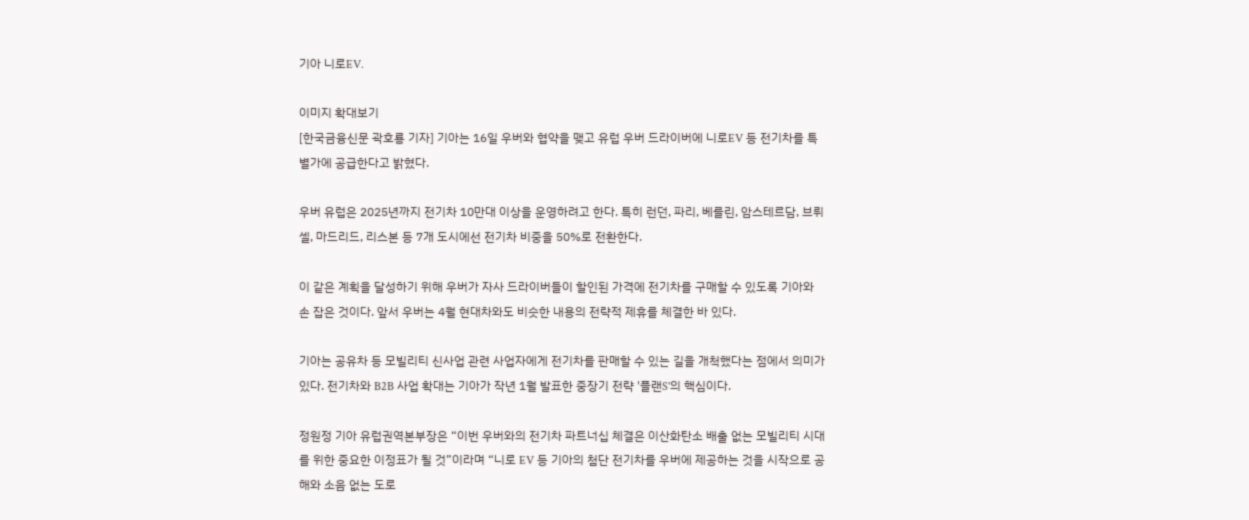기아 니로EV.

이미지 확대보기
[한국금융신문 곽호룡 기자] 기아는 16일 우버와 협약을 맺고 유럽 우버 드라이버에 니로EV 등 전기차를 특별가에 공급한다고 밝혔다.

우버 유럽은 2025년까지 전기차 10만대 이상을 운영하려고 한다. 특히 런던, 파리, 베를린, 암스테르담, 브뤼셀, 마드리드, 리스본 등 7개 도시에선 전기차 비중을 50%로 전환한다.

이 같은 계획을 달성하기 위해 우버가 자사 드라이버들이 할인된 가격에 전기차를 구매할 수 있도록 기아와 손 잡은 것이다. 앞서 우버는 4월 현대차와도 비슷한 내용의 전략적 제휴를 체결한 바 있다.

기아는 공유차 등 모빌리티 신사업 관련 사업자에게 전기차를 판매할 수 있는 길을 개척했다는 점에서 의미가 있다. 전기차와 B2B 사업 확대는 기아가 작년 1월 발표한 중장기 전략 '플랜S'의 핵심이다.

정원정 기아 유럽권역본부장은 “이번 우버와의 전기차 파트너십 체결은 이산화탄소 배출 없는 모빌리티 시대를 위한 중요한 이정표가 될 것”이라며 “니로 EV 등 기아의 첨단 전기차를 우버에 제공하는 것을 시작으로 공해와 소음 없는 도로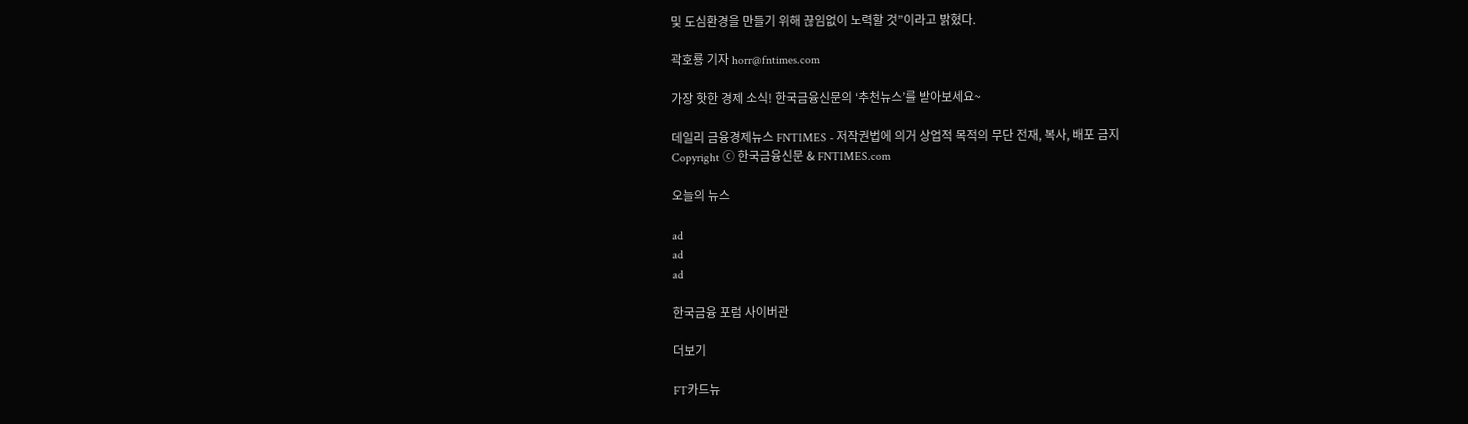및 도심환경을 만들기 위해 끊임없이 노력할 것”이라고 밝혔다.

곽호룡 기자 horr@fntimes.com

가장 핫한 경제 소식! 한국금융신문의 ‘추천뉴스’를 받아보세요~

데일리 금융경제뉴스 FNTIMES - 저작권법에 의거 상업적 목적의 무단 전재, 복사, 배포 금지
Copyright ⓒ 한국금융신문 & FNTIMES.com

오늘의 뉴스

ad
ad
ad

한국금융 포럼 사이버관

더보기

FT카드뉴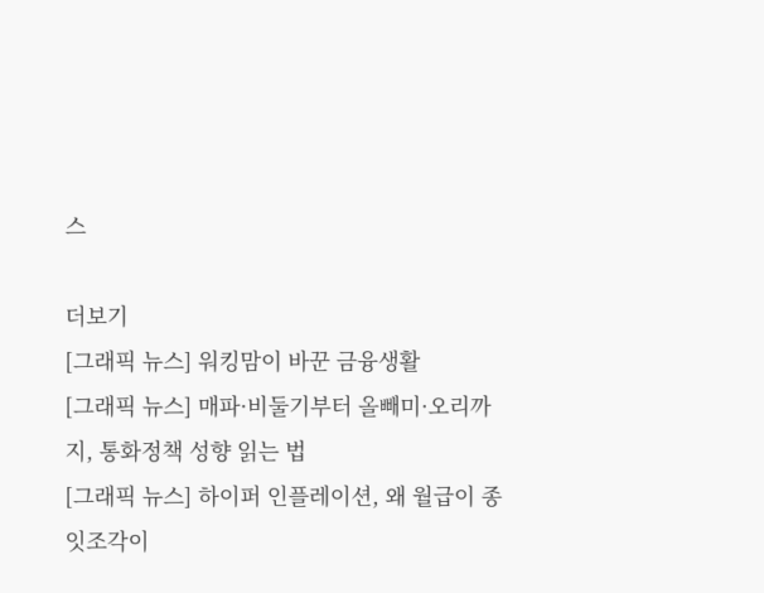스

더보기
[그래픽 뉴스] 워킹맘이 바꾼 금융생활
[그래픽 뉴스] 매파·비둘기부터 올빼미·오리까지, 통화정책 성향 읽는 법
[그래픽 뉴스] 하이퍼 인플레이션, 왜 월급이 종잇조각이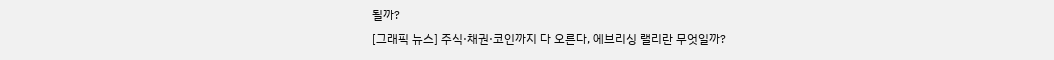될까?
[그래픽 뉴스] 주식·채권·코인까지 다 오른다, 에브리싱 랠리란 무엇일까?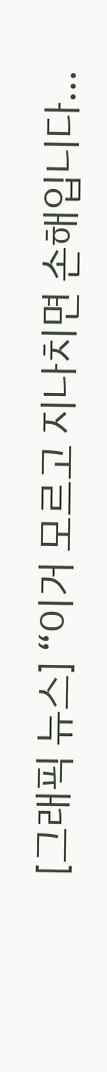[그래픽 뉴스] “이거 모르고 지나치면 손해입니다…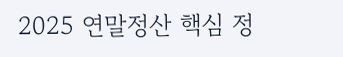2025 연말정산 핵심 정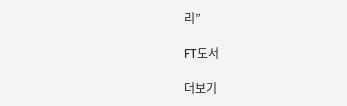리”

FT도서

더보기